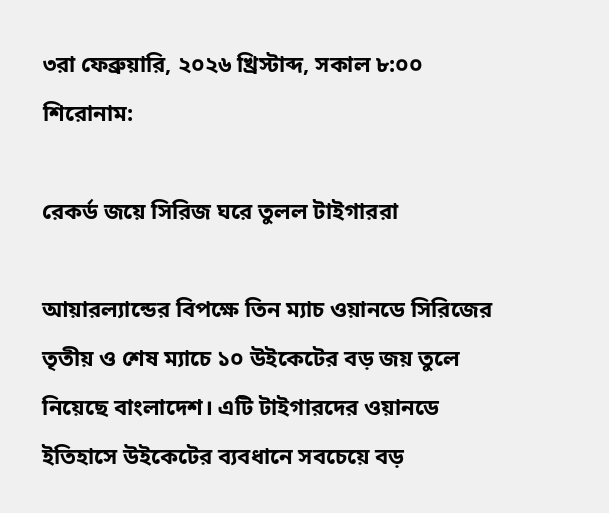৩রা ফেব্রুয়ারি, ২০২৬ খ্রিস্টাব্দ, সকাল ৮:০০
শিরোনাম:

রেকর্ড জয়ে সিরিজ ঘরে তুলল টাইগাররা

আয়ারল্যান্ডের বিপক্ষে তিন ম্যাচ ওয়ানডে সিরিজের তৃতীয় ও শেষ ম্যাচে ১০ উইকেটের বড় জয় তুলে নিয়েছে বাংলাদেশ। এটি টাইগারদের ওয়ানডে ইতিহাসে উইকেটের ব্যবধানে সবচেয়ে বড়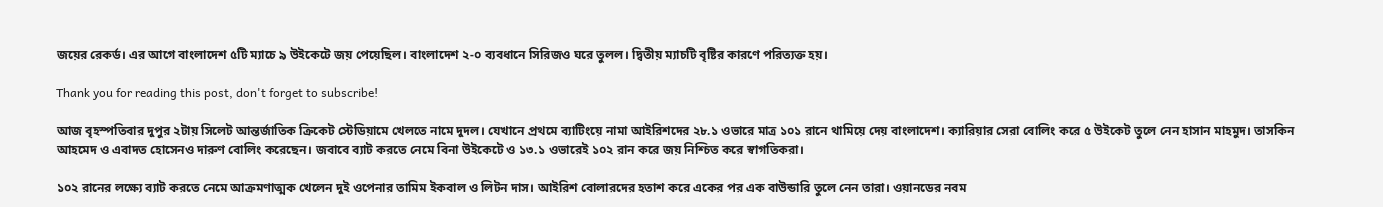জয়ের রেকর্ড। এর আগে বাংলাদেশ ৫টি ম্যাচে ৯ উইকেটে জয় পেয়েছিল। বাংলাদেশ ২-০ ব্যবধানে সিরিজও ঘরে তুলল। দ্বিতীয় ম্যাচটি বৃষ্টির কারণে পরিত্যক্ত হয়।

Thank you for reading this post, don't forget to subscribe!

আজ বৃহস্পতিবার দুপুর ২টায় সিলেট আন্তর্জাতিক ক্রিকেট স্টেডিয়ামে খেলতে নামে দুদল। যেখানে প্রথমে ব্যাটিংয়ে নামা আইরিশদের ২৮.১ ওভারে মাত্র ১০১ রানে থামিয়ে দেয় বাংলাদেশ। ক্যারিয়ার সেরা বোলিং করে ৫ উইকেট তুলে নেন হাসান মাহমুদ। তাসকিন আহমেদ ও এবাদত হোসেনও দারুণ বোলিং করেছেন। জবাবে ব্যাট করতে নেমে বিনা উইকেটে ও ১৩.১ ওভারেই ১০২ রান করে জয় নিশ্চিত করে স্বাগতিকরা।

১০২ রানের লক্ষ্যে ব্যাট করতে নেমে আক্রমণাত্মক খেলেন দুই ওপেনার তামিম ইকবাল ও লিটন দাস। আইরিশ বোলারদের হতাশ করে একের পর এক বাউন্ডারি তুলে নেন তারা। ওয়ানডের নবম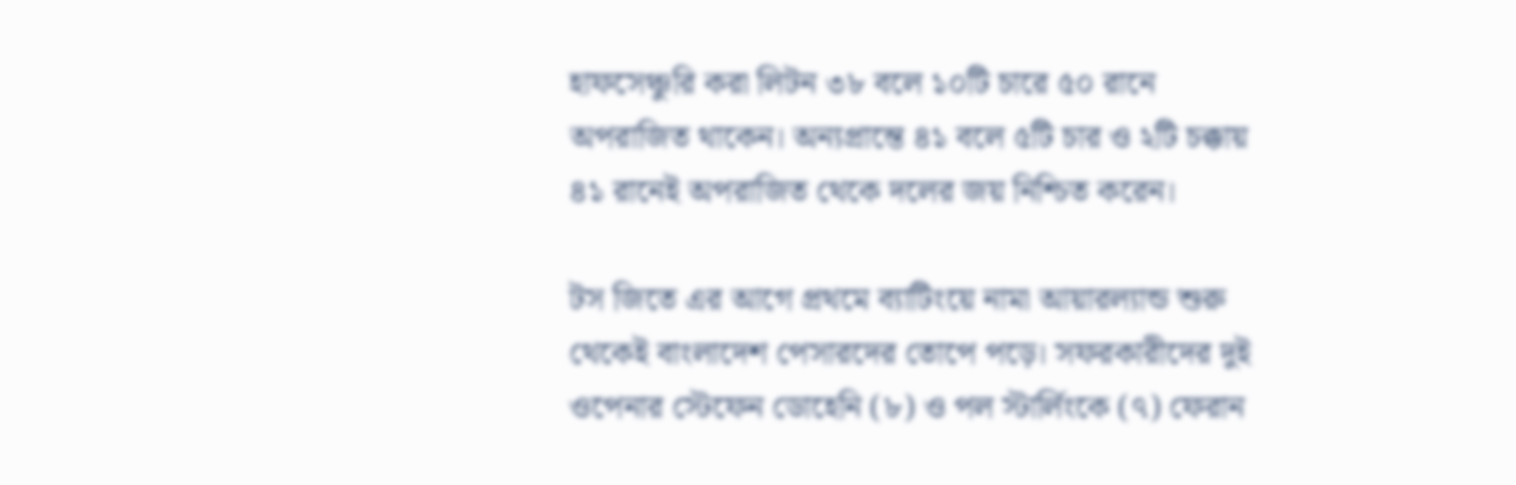হাফসেঞ্চুরি করা লিটন ৩৮ বলে ১০টি চারে ৫০ রানে অপরাজিত থাকেন। অন্যপ্রান্তে ৪১ বলে ৫টি চার ও ২টি চক্কায় ৪১ রানেই অপরাজিত থেকে দলের জয় নিশ্চিত করেন।

টস জিতে এর আগে প্রথমে ব্যাটিংয়ে নামা আয়ারল্যান্ড শুরু থেকেই বাংলাদেশ পেসারদের তোপে পড়ে। সফরকারীদের দুই ওপেনার স্টেফেন ডোহেনি (৮) ও পল স্টার্লিংকে (৭) ফেরান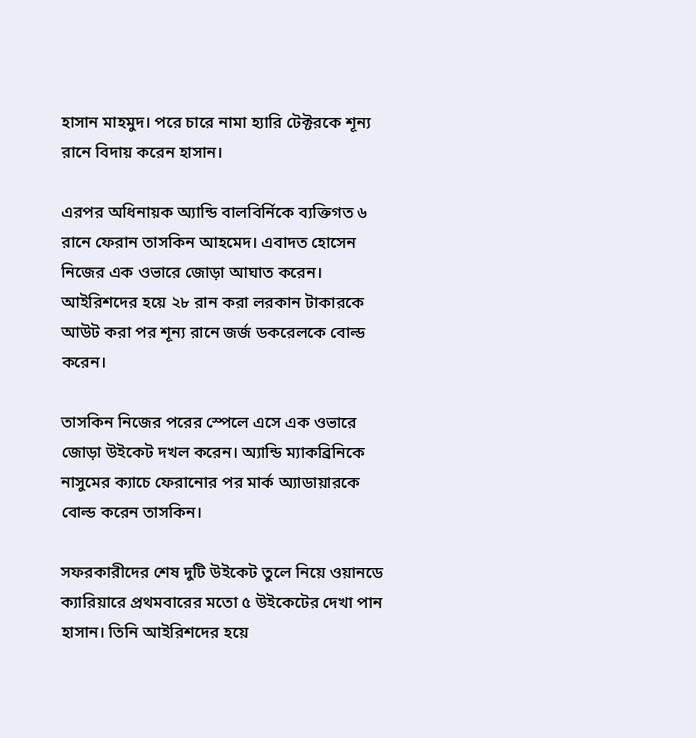হাসান মাহমুদ। পরে চারে নামা হ্যারি টেক্টরকে শূন্য রানে বিদায় করেন হাসান।

এরপর অধিনায়ক অ্যান্ডি বালবির্নিকে ব্যক্তিগত ৬ রানে ফেরান তাসকিন আহমেদ। এবাদত হোসেন নিজের এক ওভারে জোড়া আঘাত করেন। আইরিশদের হয়ে ২৮ রান করা লরকান টাকারকে আউট করা পর শূন্য রানে জর্জ ডকরেলকে বোল্ড করেন।

তাসকিন নিজের পরের স্পেলে এসে এক ওভারে জোড়া উইকেট দখল করেন। অ্যান্ডি ম্যাকব্রিনিকে নাসুমের ক্যাচে ফেরানোর পর মার্ক অ্যাডায়ারকে বোল্ড করেন তাসকিন।

সফরকারীদের শেষ দুটি উইকেট তুলে নিয়ে ওয়ানডে ক্যারিয়ারে প্রথমবারের মতো ৫ উইকেটের দেখা পান হাসান। তিনি আইরিশদের হয়ে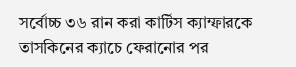সর্বোচ্চ ৩৬ রান করা কার্টিস ক্যাম্ফারকে তাসকিনের ক্যাচে ফেরানোর পর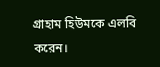গ্রাহাম হিউমকে এলবি করেন।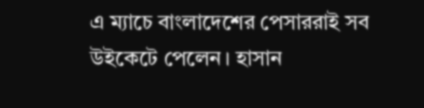এ ম্যাচে বাংলাদেশের পেসাররাই সব উইকেটে পেলেন। হাসান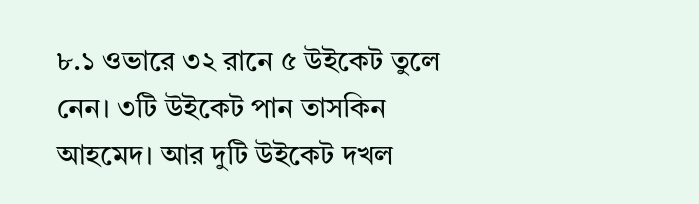৮.১ ওভারে ৩২ রানে ৫ উইকেট তুলে নেন। ৩টি উইকেট পান তাসকিন আহমেদ। আর দুটি উইকেট দখল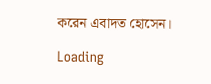করেন এবাদত হোসেন।

Loading